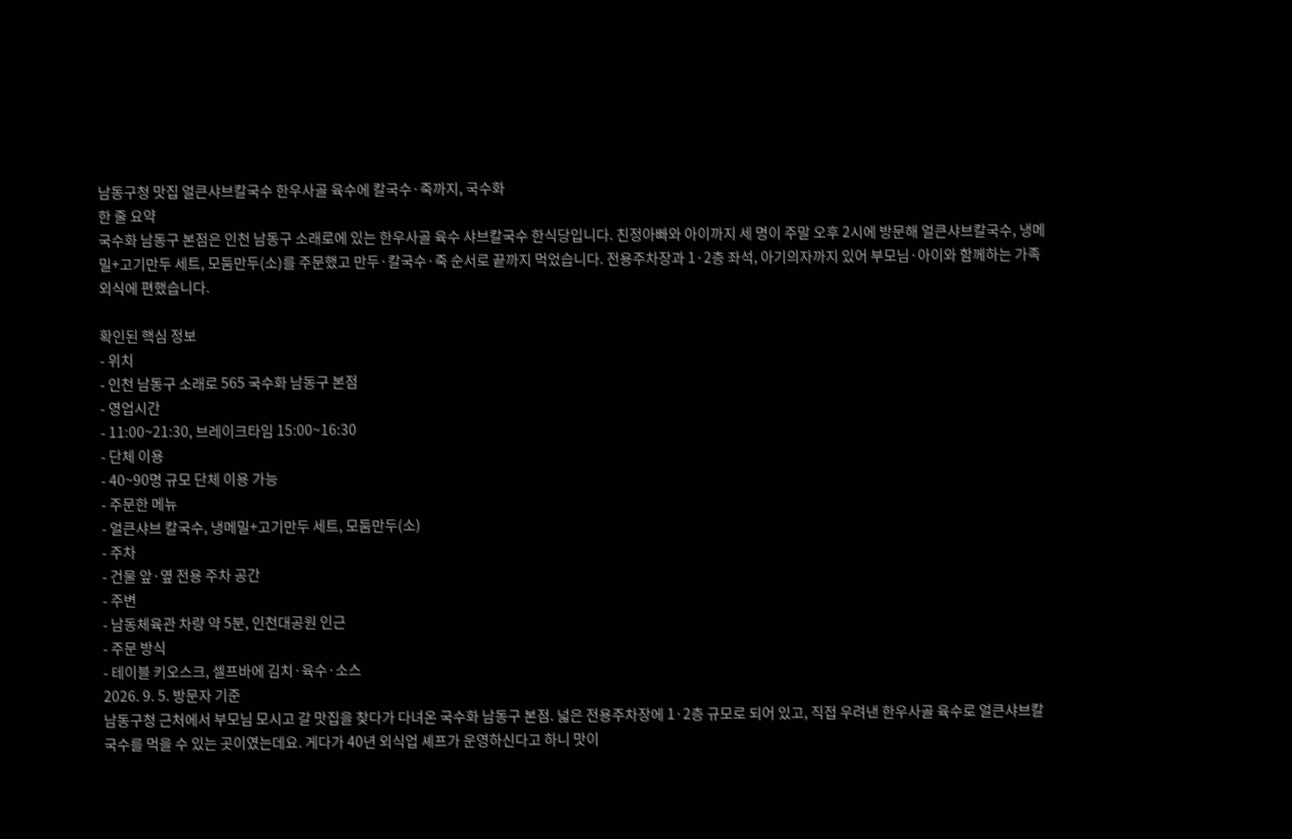남동구청 맛집 얼큰샤브칼국수 한우사골 육수에 칼국수·죽까지, 국수화
한 줄 요약
국수화 남동구 본점은 인천 남동구 소래로에 있는 한우사골 육수 샤브칼국수 한식당입니다. 친정아빠와 아이까지 세 명이 주말 오후 2시에 방문해 얼큰샤브칼국수, 냉메밀+고기만두 세트, 모둠만두(소)를 주문했고 만두·칼국수·죽 순서로 끝까지 먹었습니다. 전용주차장과 1·2층 좌석, 아기의자까지 있어 부모님·아이와 함께하는 가족 외식에 편했습니다.

확인된 핵심 정보
- 위치
- 인천 남동구 소래로 565 국수화 남동구 본점
- 영업시간
- 11:00~21:30, 브레이크타임 15:00~16:30
- 단체 이용
- 40~90명 규모 단체 이용 가능
- 주문한 메뉴
- 얼큰샤브 칼국수, 냉메밀+고기만두 세트, 모둠만두(소)
- 주차
- 건물 앞·옆 전용 주차 공간
- 주변
- 남동체육관 차량 약 5분, 인천대공원 인근
- 주문 방식
- 테이블 키오스크, 셀프바에 김치·육수·소스
2026. 9. 5. 방문자 기준
남동구청 근처에서 부모님 모시고 갈 맛집을 찾다가 다녀온 국수화 남동구 본점. 넓은 전용주차장에 1·2층 규모로 되어 있고, 직접 우려낸 한우사골 육수로 얼큰샤브칼국수를 먹을 수 있는 곳이였는데요. 게다가 40년 외식업 셰프가 운영하신다고 하니 맛이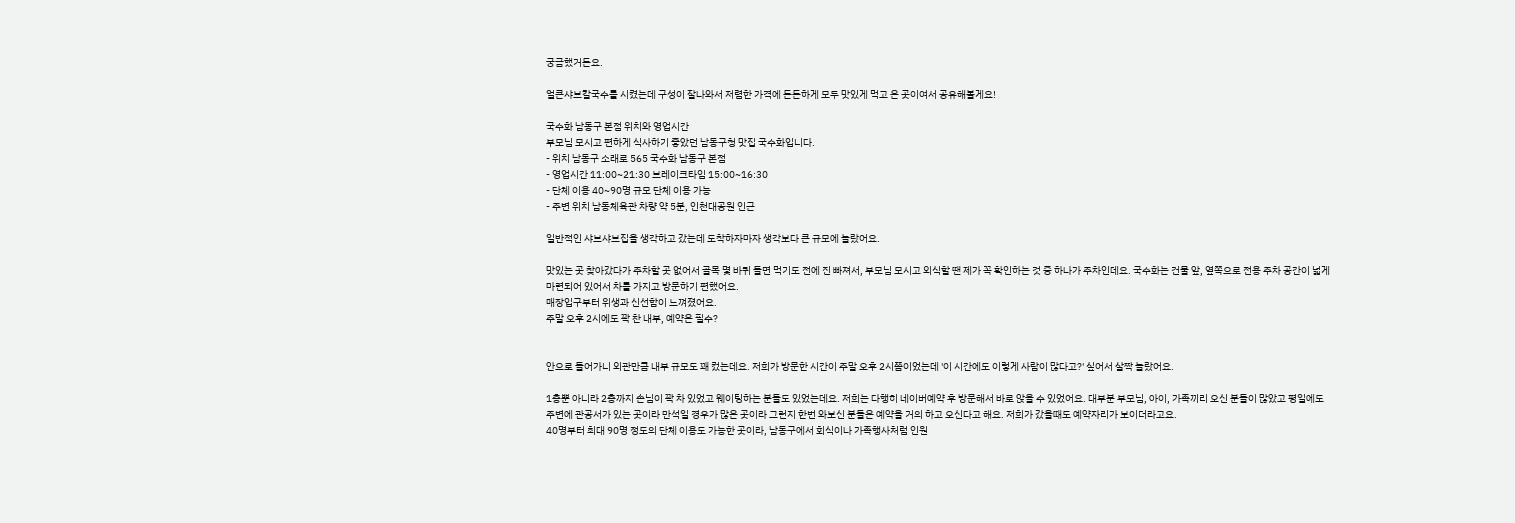궁금했거든요.

얼큰샤브칼국수를 시켰는데 구성이 잘나와서 저렴한 가격에 든든하게 모두 맛있게 먹고 온 곳이여서 공유해볼게요!

국수화 남동구 본점 위치와 영업시간
부모님 모시고 편하게 식사하기 좋았던 남동구청 맛집 국수화입니다.
- 위치 남동구 소래로 565 국수화 남동구 본점
- 영업시간 11:00~21:30 브레이크타임 15:00~16:30
- 단체 이용 40~90명 규모 단체 이용 가능
- 주변 위치 남동체육관 차량 약 5분, 인천대공원 인근

일반적인 샤브샤브집을 생각하고 갔는데 도착하자마자 생각보다 큰 규모에 놀랐어요.

맛있는 곳 찾아갔다가 주차할 곳 없어서 골목 몇 바퀴 돌면 먹기도 전에 진 빠져서, 부모님 모시고 외식할 땐 제가 꼭 확인하는 것 중 하나가 주차인데요. 국수화는 건물 앞, 옆쪽으로 전용 주차 공간이 넓게 마련되어 있어서 차를 가지고 방문하기 편했어요.
매장입구부터 위생과 신선함이 느껴졌어요.
주말 오후 2시에도 꽉 찬 내부, 예약은 필수?


안으로 들어가니 외관만큼 내부 규모도 꽤 컸는데요. 저희가 방문한 시간이 주말 오후 2시쯤이었는데 '이 시간에도 이렇게 사람이 많다고?' 싶어서 살짝 놀랐어요.

1층뿐 아니라 2층까지 손님이 꽉 차 있었고 웨이팅하는 분들도 있었는데요. 저희는 다행히 네이버예약 후 방문해서 바로 앉을 수 있었어요. 대부분 부모님, 아이, 가족끼리 오신 분들이 많았고 평일에도 주변에 관공서가 있는 곳이라 만석일 경우가 많은 곳이라 그런지 한번 와보신 분들은 예약을 거의 하고 오신다고 해요. 저희가 갔을때도 예약자리가 보이더라고요.
40명부터 최대 90명 정도의 단체 이용도 가능한 곳이라, 남동구에서 회식이나 가족행사처럼 인원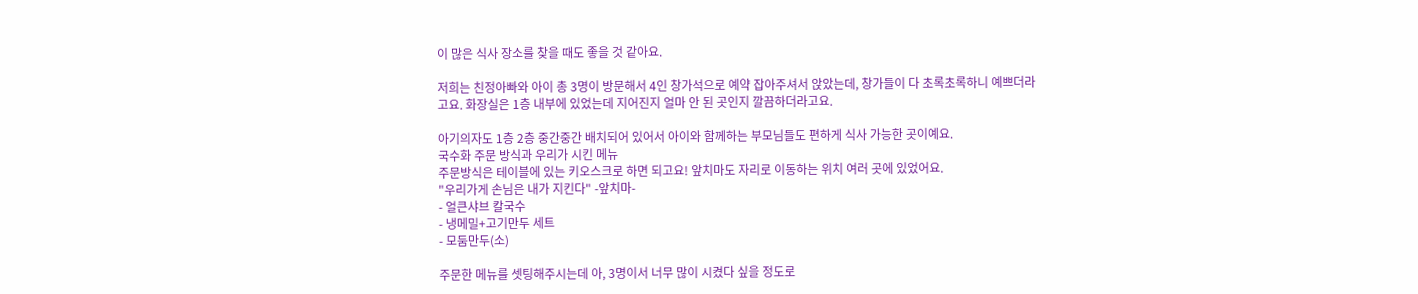이 많은 식사 장소를 찾을 때도 좋을 것 같아요.

저희는 친정아빠와 아이 총 3명이 방문해서 4인 창가석으로 예약 잡아주셔서 앉았는데, 창가들이 다 초록초록하니 예쁘더라고요. 화장실은 1층 내부에 있었는데 지어진지 얼마 안 된 곳인지 깔끔하더라고요.

아기의자도 1층 2층 중간중간 배치되어 있어서 아이와 함께하는 부모님들도 편하게 식사 가능한 곳이예요.
국수화 주문 방식과 우리가 시킨 메뉴
주문방식은 테이블에 있는 키오스크로 하면 되고요! 앞치마도 자리로 이동하는 위치 여러 곳에 있었어요.
"우리가게 손님은 내가 지킨다" -앞치마-
- 얼큰샤브 칼국수
- 냉메밀+고기만두 세트
- 모둠만두(소)

주문한 메뉴를 셋팅해주시는데 아, 3명이서 너무 많이 시켰다 싶을 정도로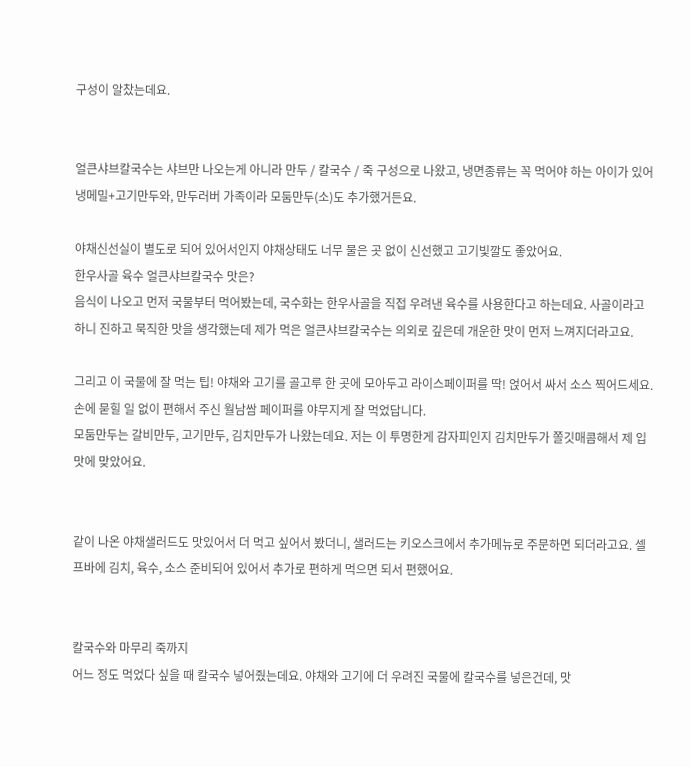구성이 알찼는데요.


얼큰샤브칼국수는 샤브만 나오는게 아니라 만두 / 칼국수 / 죽 구성으로 나왔고, 냉면종류는 꼭 먹어야 하는 아이가 있어 냉메밀+고기만두와, 만두러버 가족이라 모둠만두(소)도 추가했거든요.

야채신선실이 별도로 되어 있어서인지 야채상태도 너무 물은 곳 없이 신선했고 고기빛깔도 좋았어요.
한우사골 육수 얼큰샤브칼국수 맛은?
음식이 나오고 먼저 국물부터 먹어봤는데, 국수화는 한우사골을 직접 우려낸 육수를 사용한다고 하는데요. 사골이라고 하니 진하고 묵직한 맛을 생각했는데 제가 먹은 얼큰샤브칼국수는 의외로 깊은데 개운한 맛이 먼저 느껴지더라고요.

그리고 이 국물에 잘 먹는 팁! 야채와 고기를 골고루 한 곳에 모아두고 라이스페이퍼를 딱! 얹어서 싸서 소스 찍어드세요. 손에 묻힐 일 없이 편해서 주신 월남쌈 페이퍼를 야무지게 잘 먹었답니다.
모둠만두는 갈비만두, 고기만두, 김치만두가 나왔는데요. 저는 이 투명한게 감자피인지 김치만두가 쫄깃매콤해서 제 입맛에 맞았어요.


같이 나온 야채샐러드도 맛있어서 더 먹고 싶어서 봤더니, 샐러드는 키오스크에서 추가메뉴로 주문하면 되더라고요. 셀프바에 김치, 육수, 소스 준비되어 있어서 추가로 편하게 먹으면 되서 편했어요.


칼국수와 마무리 죽까지
어느 정도 먹었다 싶을 때 칼국수 넣어줬는데요. 야채와 고기에 더 우려진 국물에 칼국수를 넣은건데, 맛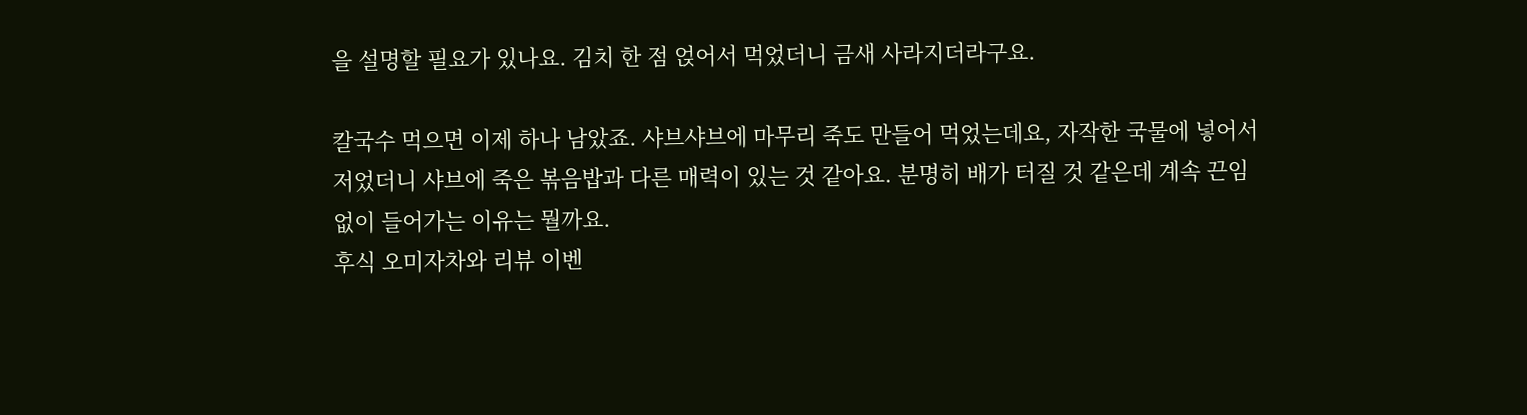을 설명할 필요가 있나요. 김치 한 점 얹어서 먹었더니 금새 사라지더라구요.

칼국수 먹으면 이제 하나 남았죠. 샤브샤브에 마무리 죽도 만들어 먹었는데요, 자작한 국물에 넣어서 저었더니 샤브에 죽은 볶음밥과 다른 매력이 있는 것 같아요. 분명히 배가 터질 것 같은데 계속 끈임없이 들어가는 이유는 뭘까요.
후식 오미자차와 리뷰 이벤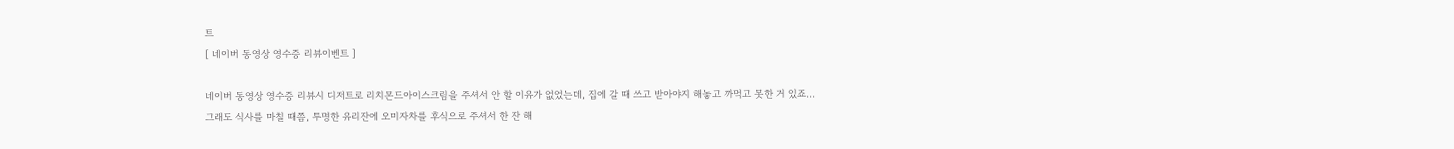트
[ 네이버 동영상 영수증 리뷰이벤트 ]

네이버 동영상 영수증 리뷰시 디저트로 리치몬드아이스크림을 주셔서 안 할 이유가 없었는데, 집에 갈 때 쓰고 받아야지 해놓고 까먹고 못한 거 있죠...
그래도 식사를 마칠 때쯤, 투명한 유리잔에 오미자차를 후식으로 주셔서 한 잔 해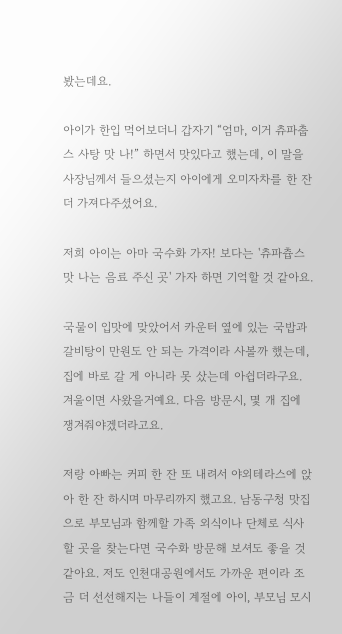봤는데요.

아이가 한입 먹어보더니 갑자기 “엄마, 이거 츄파춥스 사탕 맛 나!” 하면서 맛있다고 했는데, 이 말을 사장님께서 들으셨는지 아이에게 오미자차를 한 잔 더 가져다주셨어요.

저희 아이는 아마 국수화 가자! 보다는 '츄파츕스 맛 나는 음료 주신 곳' 가자 하면 기억할 것 같아요.

국물이 입맛에 맞았어서 카운터 옆에 있는 국밥과 갈비탕이 만원도 안 되는 가격이라 사볼까 했는데, 집에 바로 갈 게 아니라 못 샀는데 아쉽더라구요. 겨울이면 사왔을거예요. 다음 방문시, 몇 개 집에 쟁겨줘야겠더라고요.

저랑 아빠는 커피 한 잔 또 내려서 야외테라스에 앉아 한 잔 하시며 마무리까지 했고요. 남동구청 맛집으로 부모님과 함께할 가족 외식이나 단체로 식사할 곳을 찾는다면 국수화 방문해 보셔도 좋을 것 같아요. 저도 인천대공원에서도 가까운 편이라 조금 더 선선해지는 나들이 계절에 아이, 부모님 모시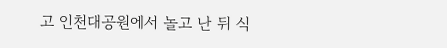고 인천대공원에서 놀고 난 뒤 식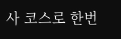사 코스로 한번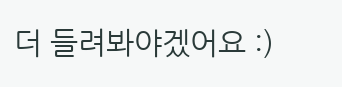더 들려봐야겠어요 :)